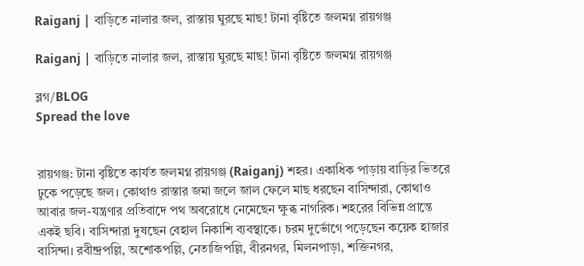Raiganj | বাড়িতে নালার জল, রাস্তায় ঘুরছে মাছ! টানা বৃষ্টিতে জলমগ্ন রায়গঞ্জ

Raiganj | বাড়িতে নালার জল, রাস্তায় ঘুরছে মাছ! টানা বৃষ্টিতে জলমগ্ন রায়গঞ্জ

ব্লগ/BLOG
Spread the love


রায়গঞ্জ: টানা বৃষ্টিতে কার্যত জলমগ্ন রায়গঞ্জ (Raiganj) শহর। একাধিক পাড়ায় বাড়ির ভিতরে ঢুকে পড়েছে জল। কোথাও রাস্তার জমা জলে জাল ফেলে মাছ ধরছেন বাসিন্দারা, কোথাও আবার জল-যন্ত্রণার প্রতিবাদে পথ অবরোধে নেমেছেন ক্ষুব্ধ নাগরিক। শহরের বিভিন্ন প্রান্তে একই ছবি। বাসিন্দারা দুষছেন বেহাল নিকাশি ব্যবস্থাকে। চরম দুর্ভোগে পড়েছেন কয়েক হাজার বাসিন্দা। রবীন্দ্রপল্লি, অশোকপল্লি, নেতাজিপল্লি, বীরনগর, মিলনপাড়া, শক্তিনগর,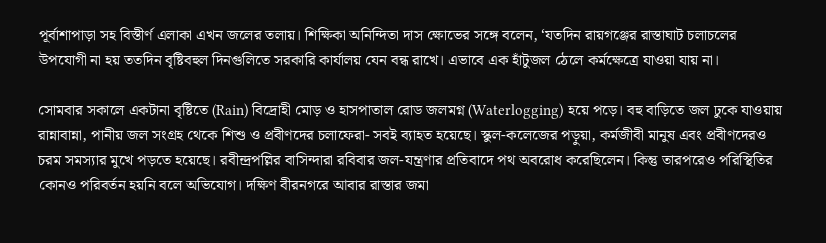পূর্বাশাপাড়া সহ বিস্তীর্ণ এলাকা এখন জলের তলায়। শিক্ষিকা অনিন্দিতা দাস ক্ষোভের সঙ্গে বলেন, ‘যতদিন রায়গঞ্জের রাস্তাঘাট চলাচলের উপযোগী না হয় ততদিন বৃষ্টিবহুল দিনগুলিতে সরকারি কার্যালয় যেন বন্ধ রাখে। এভাবে এক হাঁটুজল ঠেলে কর্মক্ষেত্রে যাওয়া যায় না।

সোমবার সকালে একটানা বৃষ্টিতে (Rain) বিদ্রোহী মোড় ও হাসপাতাল রোড জলমগ্ন (Waterlogging) হয়ে পড়ে। বহু বাড়িতে জল ঢুকে যাওয়ায় রান্নাবান্না, পানীয় জল সংগ্রহ থেকে শিশু ও প্রবীণদের চলাফেরা- সবই ব্যাহত হয়েছে। স্কুল-কলেজের পড়ুয়া, কর্মজীবী মানুষ এবং প্রবীণদেরও চরম সমস্যার মুখে পড়তে হয়েছে। রবীন্দ্রপল্লির বাসিন্দারা রবিবার জল-যন্ত্রণার প্রতিবাদে পথ অবরোধ করেছিলেন। কিন্তু তারপরেও পরিস্থিতির কোনও পরিবর্তন হয়নি বলে অভিযোগ। দক্ষিণ বীরনগরে আবার রাস্তার জমা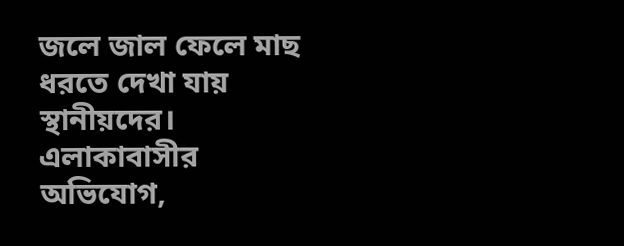জলে জাল ফেলে মাছ ধরতে দেখা যায় স্থানীয়দের। এলাকাবাসীর অভিযোগ,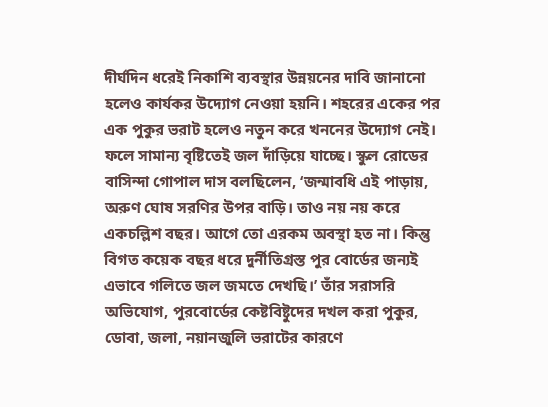দীর্ঘদিন ধরেই নিকাশি ব্যবস্থার উন্নয়নের দাবি জানানো হলেও কার্যকর উদ্যোগ নেওয়া হয়নি। শহরের একের পর এক পুকুর ভরাট হলেও নতুন করে খননের উদ্যোগ নেই। ফলে সামান্য বৃষ্টিতেই জল দাঁড়িয়ে যাচ্ছে। স্কুল রোডের বাসিন্দা গোপাল দাস বলছিলেন, ‘জন্মাবধি এই পাড়ায়, অরুণ ঘোষ সরণির উপর বাড়ি। তাও নয় নয় করে একচল্লিশ বছর। আগে তো এরকম অবস্থা হত না। কিন্তু বিগত কয়েক বছর ধরে দুর্নীতিগ্রস্ত পুর বোর্ডের জন্যই এভাবে গলিতে জল জমতে দেখছি।’ তাঁর সরাসরি অভিযোগ, পুরবোর্ডের কেষ্টবিষ্টুদের দখল করা পুকুর, ডোবা, জলা, নয়ানজুলি ভরাটের কারণে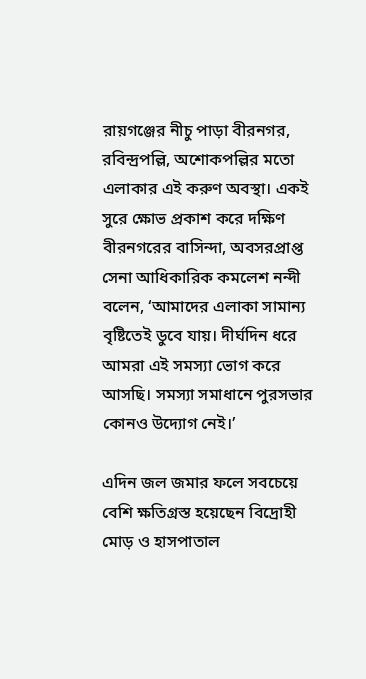রায়গঞ্জের নীচু পাড়া বীরনগর, রবিন্দ্রপল্লি, অশোকপল্লির মতো এলাকার এই করুণ অবস্থা। একই সুরে ক্ষোভ প্রকাশ করে দক্ষিণ বীরনগরের বাসিন্দা, অবসরপ্রাপ্ত সেনা আধিকারিক কমলেশ নন্দী বলেন, ‘আমাদের এলাকা সামান্য বৃষ্টিতেই ডুবে যায়। দীর্ঘদিন ধরে আমরা এই সমস্যা ভোগ করে আসছি। সমস্যা সমাধানে পুরসভার কোনও উদ্যোগ নেই।’

এদিন জল জমার ফলে সবচেয়ে বেশি ক্ষতিগ্রস্ত হয়েছেন বিদ্রোহী মোড় ও হাসপাতাল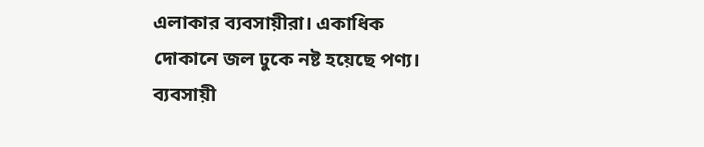এলাকার ব্যবসায়ীরা। একাধিক দোকানে জল ঢুকে নষ্ট হয়েছে পণ্য। ব্যবসায়ী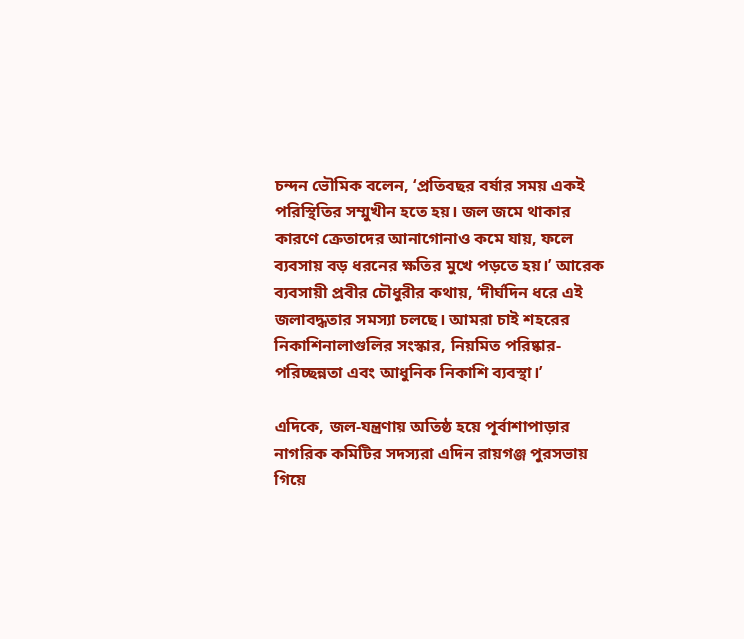চন্দন ভৌমিক বলেন, ‘প্রতিবছর বর্ষার সময় একই পরিস্থিতির সম্মুখীন হতে হয়। জল জমে থাকার কারণে ক্রেতাদের আনাগোনাও কমে যায়, ফলে ব্যবসায় বড় ধরনের ক্ষতির মুখে পড়তে হয়।’ আরেক ব্যবসায়ী প্রবীর চৌধুরীর কথায়, ‘দীর্ঘদিন ধরে এই জলাবদ্ধতার সমস্যা চলছে। আমরা চাই শহরের নিকাশিনালাগুলির সংস্কার, নিয়মিত পরিষ্কার-পরিচ্ছন্নতা এবং আধুনিক নিকাশি ব্যবস্থা।’

এদিকে, জল-যন্ত্রণায় অতিষ্ঠ হয়ে পূর্বাশাপাড়ার নাগরিক কমিটির সদস্যরা এদিন রায়গঞ্জ পুরসভায় গিয়ে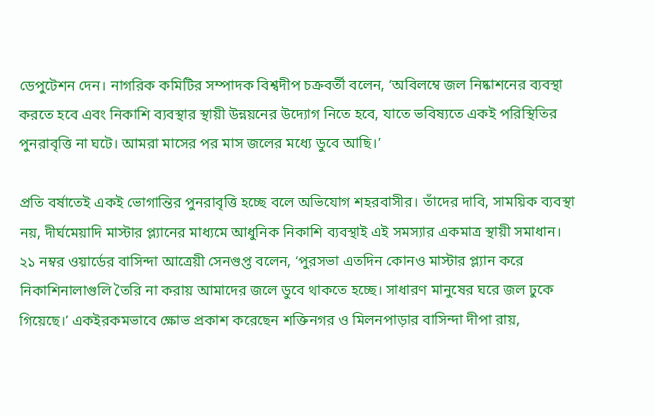ডেপুটেশন দেন। নাগরিক কমিটির সম্পাদক বিশ্বদীপ চক্রবর্তী বলেন, ‘অবিলম্বে জল নিষ্কাশনের ব্যবস্থা করতে হবে এবং নিকাশি ব্যবস্থার স্থায়ী উন্নয়নের উদ্যোগ নিতে হবে, যাতে ভবিষ্যতে একই পরিস্থিতির পুনরাবৃত্তি না ঘটে। আমরা মাসের পর মাস জলের মধ্যে ডুবে আছি।’

প্রতি বর্ষাতেই একই ভোগান্তির পুনরাবৃত্তি হচ্ছে বলে অভিযোগ শহরবাসীর। তাঁদের দাবি, সাময়িক ব্যবস্থা নয়, দীর্ঘমেয়াদি মাস্টার প্ল্যানের মাধ্যমে আধুনিক নিকাশি ব্যবস্থাই এই সমস্যার একমাত্র স্থায়ী সমাধান। ২১ নম্বর ওয়ার্ডের বাসিন্দা আত্রেয়ী সেনগুপ্ত বলেন, ‘পুরসভা এতদিন কোনও মাস্টার প্ল্যান করে নিকাশিনালাগুলি তৈরি না করায় আমাদের জলে ডুবে থাকতে হচ্ছে। সাধারণ মানুষের ঘরে জল ঢুকে গিয়েছে।’ একইরকমভাবে ক্ষোভ প্রকাশ করেছেন শক্তিনগর ও মিলনপাড়ার বাসিন্দা দীপা রায়,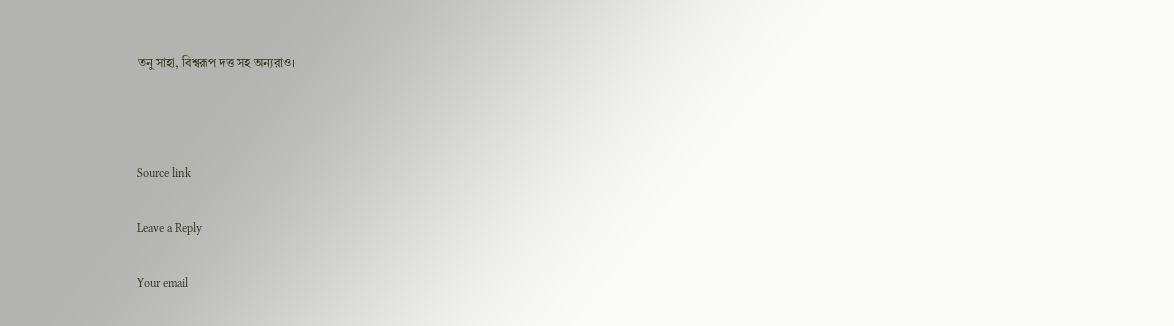তনু সাহা, বিশ্বরূপ দত্ত সহ অন্যরাও।



Source link

Leave a Reply

Your email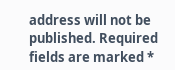address will not be published. Required fields are marked *